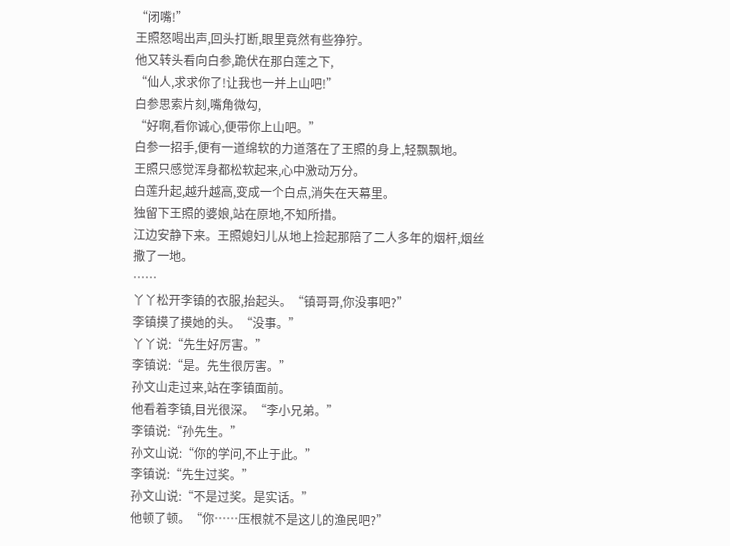“闭嘴!”
王照怒喝出声,回头打断,眼里竟然有些狰狞。
他又转头看向白参,跪伏在那白莲之下,
“仙人,求求你了!让我也一并上山吧!”
白参思索片刻,嘴角微勾,
“好啊,看你诚心,便带你上山吧。”
白参一招手,便有一道绵软的力道落在了王照的身上,轻飘飘地。
王照只感觉浑身都松软起来,心中激动万分。
白莲升起,越升越高,变成一个白点,消失在天幕里。
独留下王照的婆娘,站在原地,不知所措。
江边安静下来。王照媳妇儿从地上捡起那陪了二人多年的烟杆,烟丝撒了一地。
……
丫丫松开李镇的衣服,抬起头。“镇哥哥,你没事吧?”
李镇摸了摸她的头。“没事。”
丫丫说:“先生好厉害。”
李镇说:“是。先生很厉害。”
孙文山走过来,站在李镇面前。
他看着李镇,目光很深。“李小兄弟。”
李镇说:“孙先生。”
孙文山说:“你的学问,不止于此。”
李镇说:“先生过奖。”
孙文山说:“不是过奖。是实话。”
他顿了顿。“你……压根就不是这儿的渔民吧?”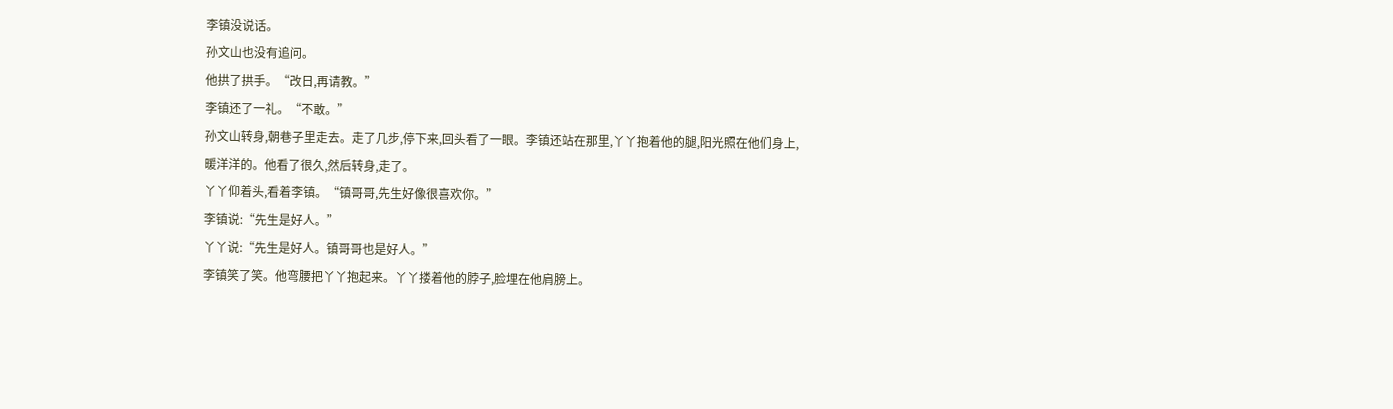李镇没说话。
孙文山也没有追问。
他拱了拱手。“改日,再请教。”
李镇还了一礼。“不敢。”
孙文山转身,朝巷子里走去。走了几步,停下来,回头看了一眼。李镇还站在那里,丫丫抱着他的腿,阳光照在他们身上,暖洋洋的。他看了很久,然后转身,走了。
丫丫仰着头,看着李镇。“镇哥哥,先生好像很喜欢你。”
李镇说:“先生是好人。”
丫丫说:“先生是好人。镇哥哥也是好人。”
李镇笑了笑。他弯腰把丫丫抱起来。丫丫搂着他的脖子,脸埋在他肩膀上。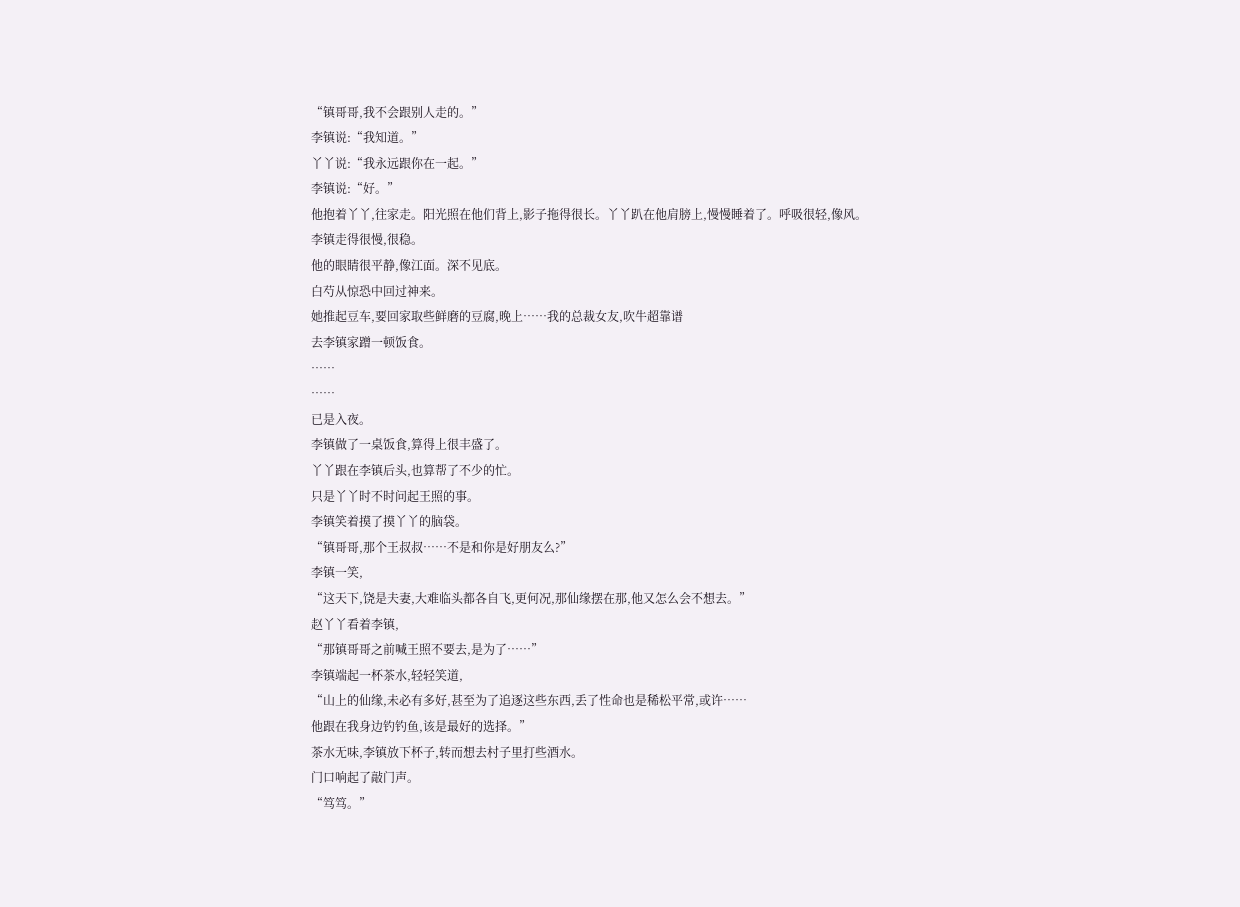“镇哥哥,我不会跟别人走的。”
李镇说:“我知道。”
丫丫说:“我永远跟你在一起。”
李镇说:“好。”
他抱着丫丫,往家走。阳光照在他们背上,影子拖得很长。丫丫趴在他肩膀上,慢慢睡着了。呼吸很轻,像风。
李镇走得很慢,很稳。
他的眼睛很平静,像江面。深不见底。
白芍从惊恐中回过神来。
她推起豆车,要回家取些鲜磨的豆腐,晚上……我的总裁女友,吹牛超靠谱
去李镇家蹭一顿饭食。
……
……
已是入夜。
李镇做了一桌饭食,算得上很丰盛了。
丫丫跟在李镇后头,也算帮了不少的忙。
只是丫丫时不时问起王照的事。
李镇笑着摸了摸丫丫的脑袋。
“镇哥哥,那个王叔叔……不是和你是好朋友么?”
李镇一笑,
“这天下,饶是夫妻,大难临头都各自飞,更何况,那仙缘摆在那,他又怎么会不想去。”
赵丫丫看着李镇,
“那镇哥哥之前喊王照不要去,是为了……”
李镇端起一杯茶水,轻轻笑道,
“山上的仙缘,未必有多好,甚至为了追逐这些东西,丢了性命也是稀松平常,或许……
他跟在我身边钓钓鱼,该是最好的选择。”
茶水无味,李镇放下杯子,转而想去村子里打些酒水。
门口响起了敲门声。
“笃笃。”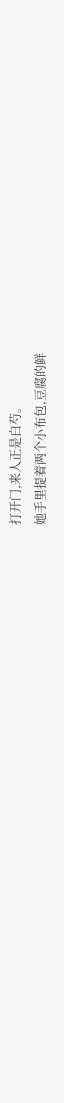打开门,来人正是白芍。
她手里提着两个小布包,豆腐的鲜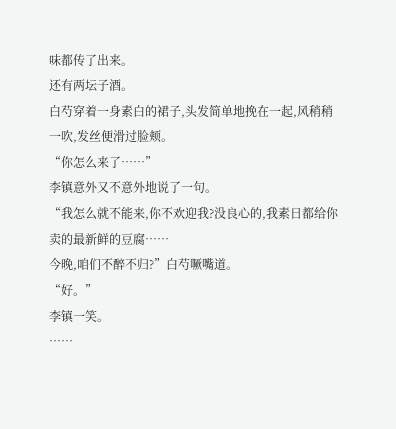味都传了出来。
还有两坛子酒。
白芍穿着一身素白的裙子,头发简单地挽在一起,风稍稍一吹,发丝便滑过脸颊。
“你怎么来了……”
李镇意外又不意外地说了一句。
“我怎么就不能来,你不欢迎我?没良心的,我素日都给你卖的最新鲜的豆腐……
今晚,咱们不醉不归?”白芍噘嘴道。
“好。”
李镇一笑。
……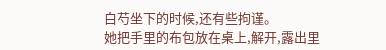白芍坐下的时候,还有些拘谨。
她把手里的布包放在桌上,解开,露出里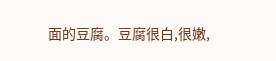面的豆腐。豆腐很白,很嫩,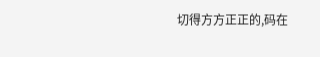切得方方正正的,码在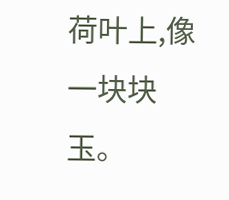荷叶上,像一块块玉。